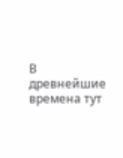В древнейшие времена тут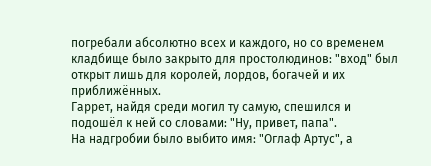погребали абсолютно всех и каждого, но со временем кладбище было закрыто для простолюдинов: "вход" был открыт лишь для королей, лордов, богачей и их приближённых.
Гаррет, найдя среди могил ту самую, спешился и подошёл к ней со словами: "Ну, привет, папа".
На надгробии было выбито имя: "Оглаф Артус", а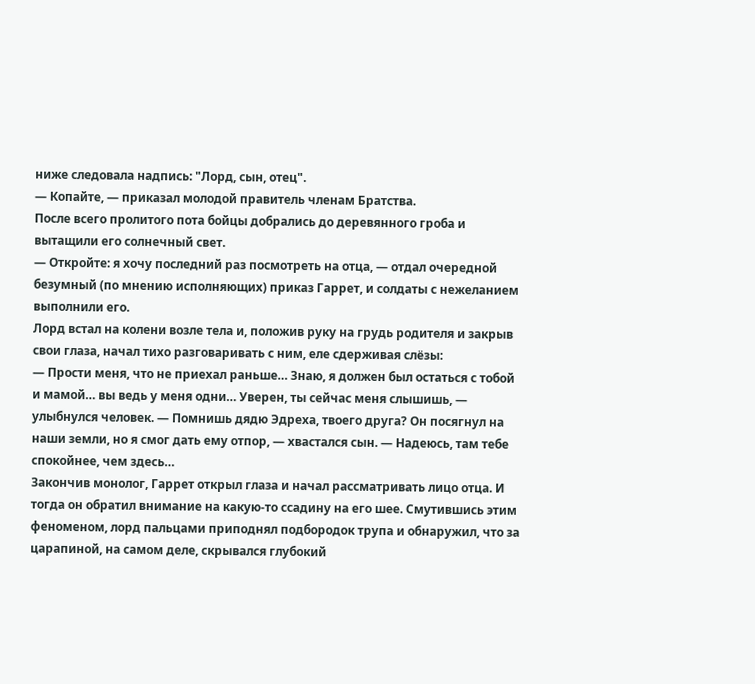ниже следовала надпись: "Лорд, сын, отец".
— Копайте, — приказал молодой правитель членам Братства.
После всего пролитого пота бойцы добрались до деревянного гроба и вытащили его солнечный свет.
— Откройте: я хочу последний раз посмотреть на отца, — отдал очередной безумный (по мнению исполняющих) приказ Гаррет, и солдаты с нежеланием выполнили его.
Лорд встал на колени возле тела и, положив руку на грудь родителя и закрыв свои глаза, начал тихо разговаривать с ним, еле сдерживая слёзы:
— Прости меня, что не приехал раньше… Знаю, я должен был остаться с тобой и мамой… вы ведь у меня одни… Уверен, ты сейчас меня слышишь, — улыбнулся человек. — Помнишь дядю Эдреха, твоего друга? Он посягнул на наши земли, но я смог дать ему отпор, — хвастался сын. — Надеюсь, там тебе спокойнее, чем здесь…
Закончив монолог, Гаррет открыл глаза и начал рассматривать лицо отца. И тогда он обратил внимание на какую-то ссадину на его шее. Смутившись этим феноменом, лорд пальцами приподнял подбородок трупа и обнаружил, что за царапиной, на самом деле, скрывался глубокий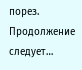порез.
Продолжение следует…